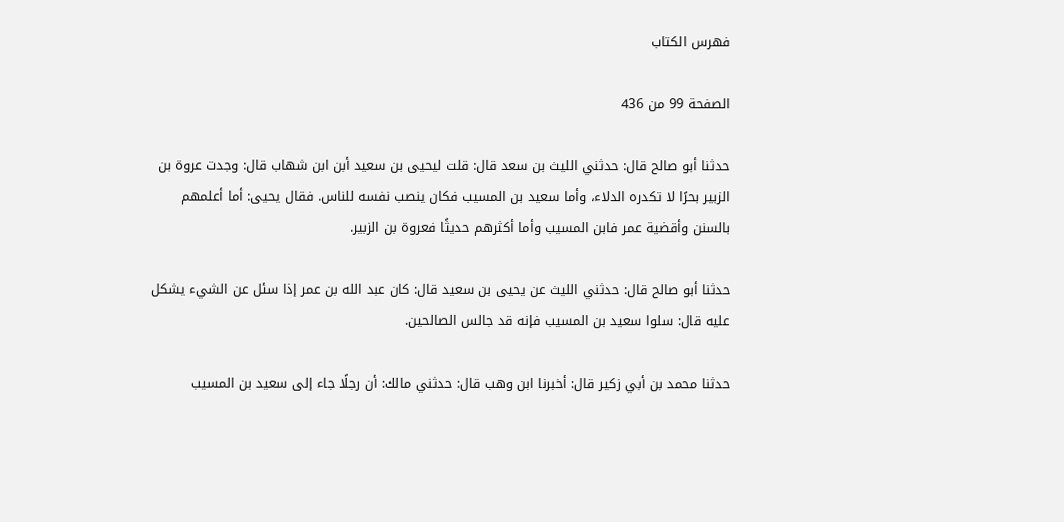فهرس الكتاب

الصفحة 99 من 436

حدثنا أبو صالح قال: حدثني الليث بن سعد قال: قلت ليحيى بن سعيد أبن ابن شهاب قال: وجدت عروة بن الزبير بحرًا لا تكدره الدلاء، وأما سعيد بن المسيب فكان ينصب نفسه للناس. فقال يحيى: أما أعلمهم بالسنن وأقضية عمر فابن المسيب وأما أكثرهم حديثًا فعروة بن الزبير.

حدثنا أبو صالح قال: حدثني الليث عن يحيى بن سعيد قال: كان عبد الله بن عمر إذا سئل عن الشيء يشكل عليه قال: سلوا سعيد بن المسيب فإنه قد جالس الصالحين.

حدثنا محمد بن أبي زكير قال: أخبرنا ابن وهب قال: حدثني مالك: أن رجلًا جاء إلى سعيد بن المسيب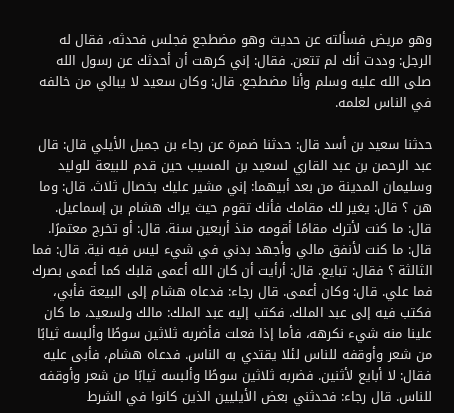وهو مريض فسألته عن حديث وهو مضطجع فجلس فحدثه، فقال له الرجل: وددت أنك لم تتعن. فقال: إني كرهت أن أحدثك عن رسول الله صلى الله عليه وسلم وأنا مضطجع. قال: وكان سعيد لا يبالي من خالفه في الناس لعلمه.

حدثنا سعيد بن أسد قال: حدثنا ضمرة عن رجاء بن جميل الأيلي قال: قال عبد الرحمن بن عبد القاري لسعيد بن المسيب حين قدم للبيعة للوليد وسليمان المدينة من بعد أبيهما: إني مشير عليك بخصال ثلاث. قال: وما هن ؟ قال: يغير لك مقامك فأنك تقوم حيث يراك هشام بن إسماعيل. قال: ما كنت لأترك مقامًا أقومه منذ أربعين سنة. قال: أو تخرج معتمرًا. قال: ما كنت لأنفق مالي وأجهد بدني في شيء ليس فيه نية. قال: فما الثالثة ؟ فقال: تبايع. قال: أرأيت أن كان الله أعمى قلبك كما أعمى بصرك فما علي. قال: وكان أعمى. قال رجاء: فدعاه هشام إلى البيعة فأبي، فكتب فيه إلى عبد الملك. فكتب إليه عبد الملك: مالك ولسعيد، ما كان علينا منه شيء نكرهه، فأما إذا فعلت فأضربه ثلاثين سوطًا وألبسه ثيابًا من شعر وأوقفه للناس لئلا يقتدي به الناس. فدعاه هشام، فأبى عليه فقال: لا أبايع لأثنين. فضربه ثلاثين سوطًا وألبسه ثيابًا من شعر وأوقفه للناس. قال رجاء: فحدثني بعض الأيليين الذين كانوا في الشرط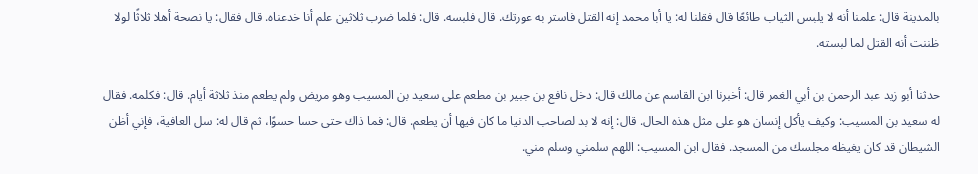بالمدينة قال: علمنا أنه لا يلبس الثياب طائعًا قال فقلنا له: يا أبا محمد إنه القتل فاستر به عورتك. قال فلبسه. قال: فلما ضرب ثلاثين علم أنا خدعناه. قال فقال: يا نصحة أهلا ثلاثًا لولا ظننت أنه القتل لما لبسته.

حدثنا أبو زيد عبد الرحمن بن أبي الغمر قال: أخبرنا ابن القاسم عن مالك قال: دخل نافع بن جبير بن مطعم على سعيد بن المسيب وهو مريض ولم يطعم منذ ثلاثة أيام. قال: فكلمه. فقال له سعيد بن المسيب: وكيف يأكل إنسان هو على مثل هذه الحال. قال: إنه لا بد لصاحب الدنيا ما كان فيها أن يطعم. قال: فما ذاك حتى حسا حسوًا، ثم قال له: سل العافية، فإني أظن الشيطان قد كان يغيظه مجلسك من المسجد. فقال ابن المسيب: اللهم سلمني وسلم مني.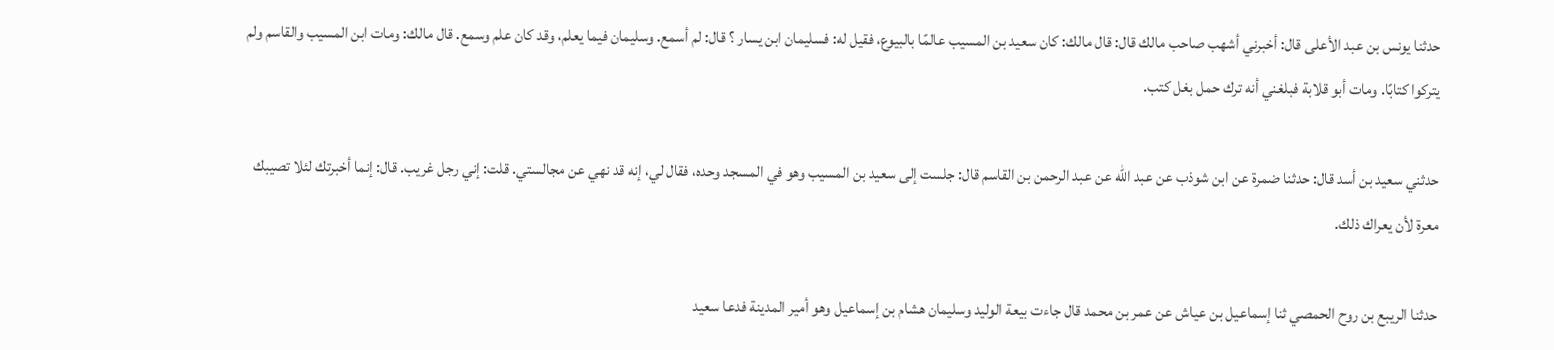حدثنا يونس بن عبد الأعلى قال: أخبرني أشهب صاحب مالك قال: قال مالك: كان سعيد بن المسيب عالمًا بالبيوع، فقيل له: فسليمان ابن يسار ؟ قال: لم أسمع. وسليمان فيما يعلم، وقد كان علم وسمع. قال مالك: ومات ابن المسيب والقاسم ولم يتركوا كتابًا. ومات أبو قلابة فبلغني أنه ترك حمل بغل كتب.

حدثني سعيد بن أسد قال: حدثنا ضمرة عن ابن شوذب عن عبد الله عن عبد الرحمن بن القاسم قال: جلست إلى سعيد بن المسيب وهو في المسجد وحده، فقال لي، إنه قد نهي عن مجالستي. قلت: إني رجل غريب. قال: إنما أخبرتك لئلا تصيبك معرة لأن يعراك ذلك.

حدثنا الريبع بن روح الحمصي ثنا إسماعيل بن عياش عن عمر بن محمد قال جاءت بيعة الوليد وسليمان هشام بن إسماعيل وهو أمير المدينة فدعا سعيد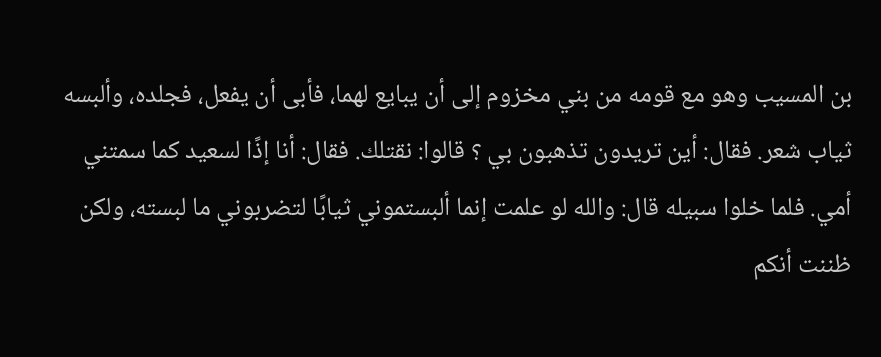بن المسيب وهو مع قومه من بني مخزوم إلى أن يبايع لهما، فأبى أن يفعل، فجلده، وألبسه ثياب شعر. فقال: أين تريدون تذهبون بي ؟ قالوا: نقتلك. فقال: أنا إذًا لسعيد كما سمتني أمي. فلما خلوا سبيله قال: والله لو علمت إنما ألبستموني ثيابًا لتضربوني ما لبسته، ولكن ظننت أنكم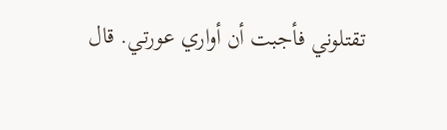تقتلوني فأجبت أن أواري عورتي. قال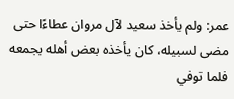عمر: ولم يأخذ سعيد لآل مروان عطاءًا حتى مضى لسبيله، كان يأخذه بعض أهله يجمعه فلما توفي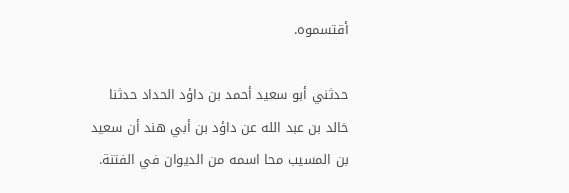أقتسموه.

حدثني أبو سعيد أحمد بن داؤد الحداد حدثنا خالد بن عبد الله عن داؤد بن أبي هند أن سعيد بن المسيب محا اسمه من الديوان في الفتنة.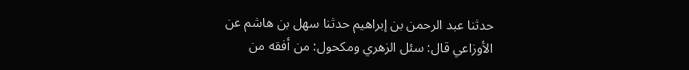حدثنا عبد الرحمن بن إبراهيم حدثنا سهل بن هاشم عن الأوزاعي قال: سئل الزهري ومكحول: من أفقه من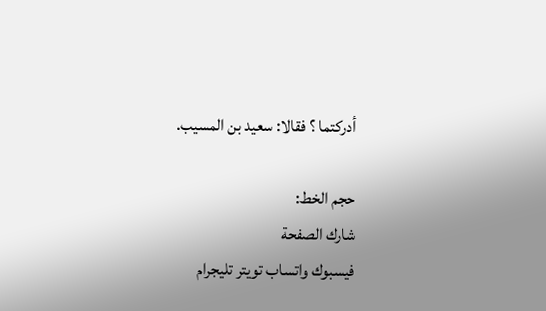أدركتما ؟ فقالا: سعيد بن المسيب.

حجم الخط:
شارك الصفحة
فيسبوك واتساب تويتر تليجرام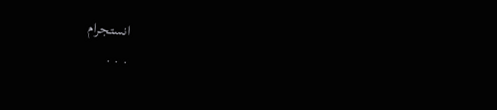انستجرام
. . .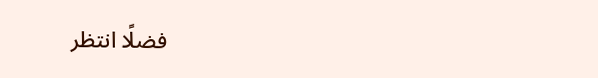فضلًا انتظر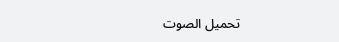تحميل الصوت